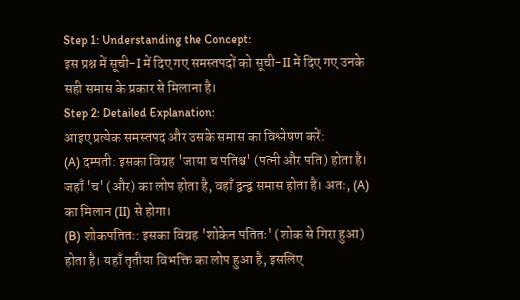Step 1: Understanding the Concept:
इस प्रश्न में सूची-I में दिए गए समस्तपदों को सूची-II में दिए गए उनके सही समास के प्रकार से मिलाना है।
Step 2: Detailed Explanation:
आइए प्रत्येक समस्तपद और उसके समास का विश्लेषण करें:
(A) दम्पती: इसका विग्रह 'जाया च पतिश्च' (पत्नी और पति) होता है। जहाँ 'च' (और) का लोप होता है, वहाँ द्वन्द्व समास होता है। अतः, (A) का मिलान (II) से होगा।
(B) शोकपतितः: इसका विग्रह 'शोकेन पतितः' (शोक से गिरा हुआ) होता है। यहाँ तृतीया विभक्ति का लोप हुआ है, इसलिए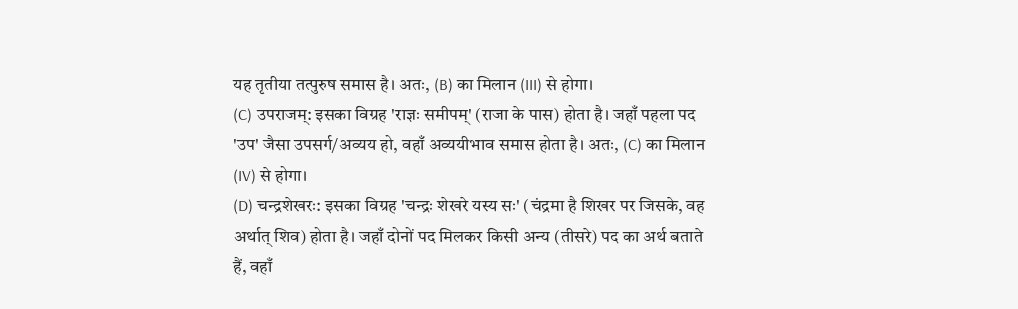यह तृतीया तत्पुरुष समास है। अतः, (B) का मिलान (III) से होगा।
(C) उपराजम्: इसका विग्रह 'राज्ञः समीपम्' (राजा के पास) होता है। जहाँ पहला पद 'उप' जैसा उपसर्ग/अव्यय हो, वहाँ अव्ययीभाव समास होता है। अतः, (C) का मिलान (IV) से होगा।
(D) चन्द्रशेखरः: इसका विग्रह 'चन्द्रः शेखरे यस्य सः' (चंद्रमा है शिखर पर जिसके, वह अर्थात् शिव) होता है। जहाँ दोनों पद मिलकर किसी अन्य (तीसरे) पद का अर्थ बताते हैं, वहाँ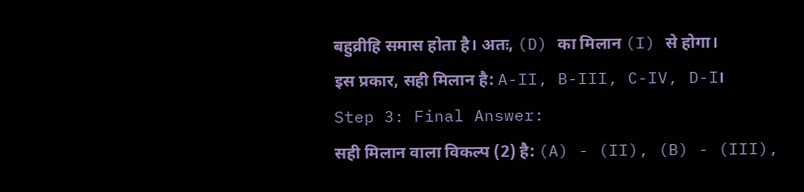बहुव्रीहि समास होता है। अतः, (D) का मिलान (I) से होगा।
इस प्रकार, सही मिलान है: A-II, B-III, C-IV, D-I।
Step 3: Final Answer:
सही मिलान वाला विकल्प (2) है: (A) - (II), (B) - (III),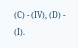(C) - (IV), (D) - (I).